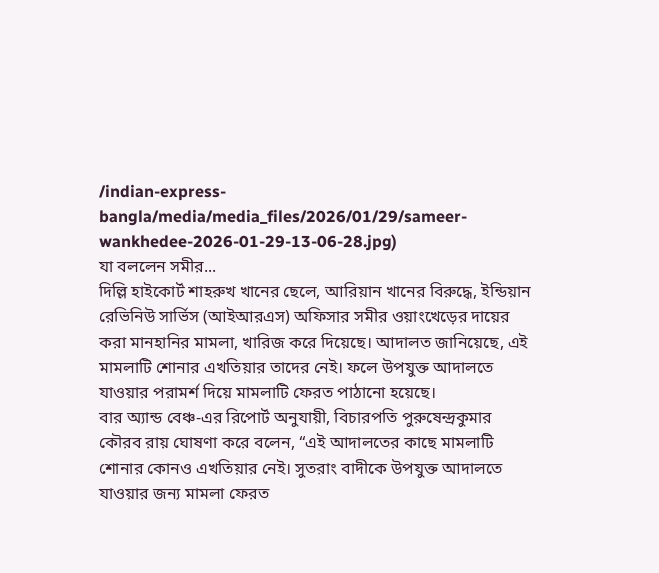/indian-express-bangla/media/media_files/2026/01/29/sameer-wankhedee-2026-01-29-13-06-28.jpg)
যা বললেন সমীর...
দিল্লি হাইকোর্ট শাহরুখ খানের ছেলে, আরিয়ান খানের বিরুদ্ধে, ইন্ডিয়ান রেভিনিউ সার্ভিস (আইআরএস) অফিসার সমীর ওয়াংখেড়ের দায়ের করা মানহানির মামলা, খারিজ করে দিয়েছে। আদালত জানিয়েছে, এই মামলাটি শোনার এখতিয়ার তাদের নেই। ফলে উপযুক্ত আদালতে যাওয়ার পরামর্শ দিয়ে মামলাটি ফেরত পাঠানো হয়েছে।
বার অ্যান্ড বেঞ্চ-এর রিপোর্ট অনুযায়ী, বিচারপতি পুরুষেন্দ্রকুমার কৌরব রায় ঘোষণা করে বলেন, “এই আদালতের কাছে মামলাটি শোনার কোনও এখতিয়ার নেই। সুতরাং বাদীকে উপযুক্ত আদালতে যাওয়ার জন্য মামলা ফেরত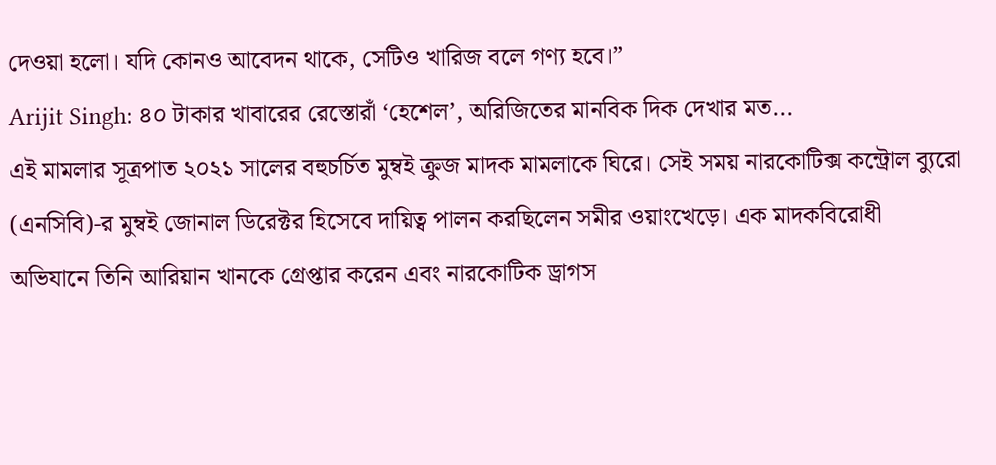দেওয়া হলো। যদি কোনও আবেদন থাকে, সেটিও খারিজ বলে গণ্য হবে।”
Arijit Singh: ৪০ টাকার খাবারের রেস্তোরাঁ ‘হেশেল’, অরিজিতের মানবিক দিক দেখার মত...
এই মামলার সূত্রপাত ২০২১ সালের বহুচর্চিত মুম্বই ক্রুজ মাদক মামলাকে ঘিরে। সেই সময় নারকোটিক্স কন্ট্রোল ব্যুরো (এনসিবি)-র মুম্বই জোনাল ডিরেক্টর হিসেবে দায়িত্ব পালন করছিলেন সমীর ওয়াংখেড়ে। এক মাদকবিরোধী অভিযানে তিনি আরিয়ান খানকে গ্রেপ্তার করেন এবং নারকোটিক ড্রাগস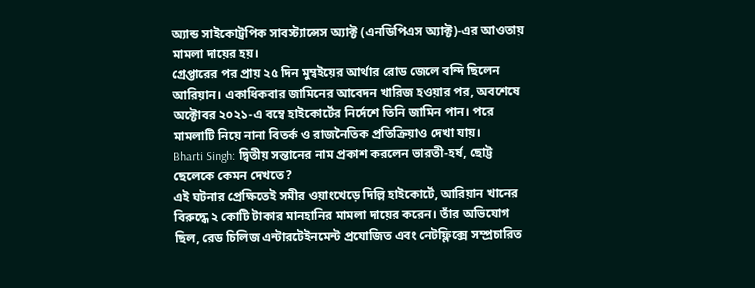অ্যান্ড সাইকোট্রপিক সাবস্ট্যান্সেস অ্যাক্ট (এনডিপিএস অ্যাক্ট)-এর আওতায় মামলা দায়ের হয়।
গ্রেপ্তারের পর প্রায় ২৫ দিন মুম্বইয়ের আর্থার রোড জেলে বন্দি ছিলেন আরিয়ান। একাধিকবার জামিনের আবেদন খারিজ হওয়ার পর, অবশেষে অক্টোবর ২০২১-এ বম্বে হাইকোর্টের নির্দেশে তিনি জামিন পান। পরে মামলাটি নিয়ে নানা বিতর্ক ও রাজনৈতিক প্রতিক্রিয়াও দেখা যায়।
Bharti Singh: দ্বিতীয় সন্তানের নাম প্রকাশ করলেন ভারতী-হর্ষ, ছোট্ট ছেলেকে কেমন দেখতে?
এই ঘটনার প্রেক্ষিতেই সমীর ওয়াংখেড়ে দিল্লি হাইকোর্টে, আরিয়ান খানের বিরুদ্ধে ২ কোটি টাকার মানহানির মামলা দায়ের করেন। তাঁর অভিযোগ ছিল, রেড চিলিজ এন্টারটেইনমেন্ট প্রযোজিত এবং নেটফ্লিক্সে সম্প্রচারিত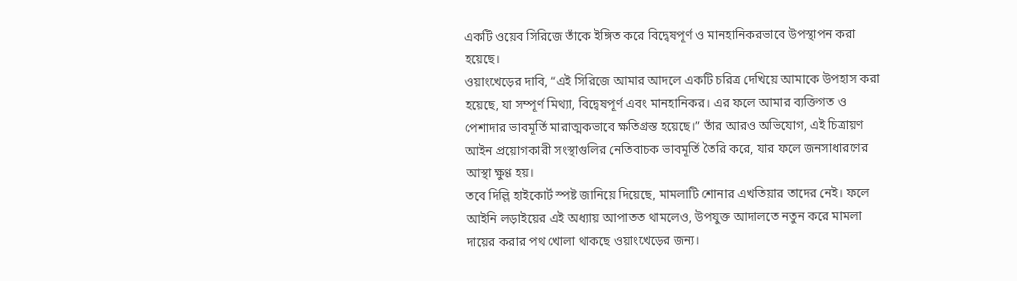একটি ওয়েব সিরিজে তাঁকে ইঙ্গিত করে বিদ্বেষপূর্ণ ও মানহানিকরভাবে উপস্থাপন করা হয়েছে।
ওয়াংখেড়ের দাবি, “এই সিরিজে আমার আদলে একটি চরিত্র দেখিয়ে আমাকে উপহাস করা হয়েছে, যা সম্পূর্ণ মিথ্যা, বিদ্বেষপূর্ণ এবং মানহানিকর। এর ফলে আমার ব্যক্তিগত ও পেশাদার ভাবমূর্তি মারাত্মকভাবে ক্ষতিগ্রস্ত হয়েছে।” তাঁর আরও অভিযোগ, এই চিত্রায়ণ আইন প্রয়োগকারী সংস্থাগুলির নেতিবাচক ভাবমূর্তি তৈরি করে, যার ফলে জনসাধারণের আস্থা ক্ষুণ্ণ হয়।
তবে দিল্লি হাইকোর্ট স্পষ্ট জানিয়ে দিয়েছে, মামলাটি শোনার এখতিয়ার তাদের নেই। ফলে আইনি লড়াইয়ের এই অধ্যায় আপাতত থামলেও, উপযুক্ত আদালতে নতুন করে মামলা দায়ের করার পথ খোলা থাকছে ওয়াংখেড়ের জন্য।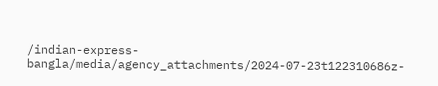/indian-express-bangla/media/agency_attachments/2024-07-23t122310686z-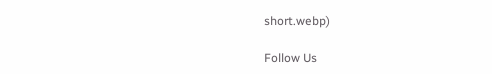short.webp)

Follow Us